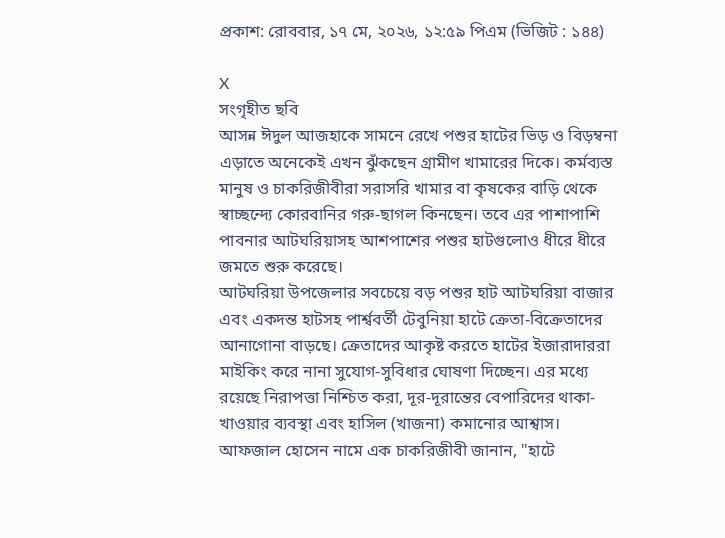প্রকাশ: রোববার, ১৭ মে, ২০২৬, ১২:৫৯ পিএম (ভিজিট : ১৪৪)

X
সংগৃহীত ছবি
আসন্ন ঈদুল আজহাকে সামনে রেখে পশুর হাটের ভিড় ও বিড়ম্বনা এড়াতে অনেকেই এখন ঝুঁকছেন গ্রামীণ খামারের দিকে। কর্মব্যস্ত মানুষ ও চাকরিজীবীরা সরাসরি খামার বা কৃষকের বাড়ি থেকে স্বাচ্ছন্দ্যে কোরবানির গরু-ছাগল কিনছেন। তবে এর পাশাপাশি পাবনার আটঘরিয়াসহ আশপাশের পশুর হাটগুলোও ধীরে ধীরে জমতে শুরু করেছে।
আটঘরিয়া উপজেলার সবচেয়ে বড় পশুর হাট আটঘরিয়া বাজার এবং একদন্ত হাটসহ পার্শ্ববর্তী টেবুনিয়া হাটে ক্রেতা-বিক্রেতাদের আনাগোনা বাড়ছে। ক্রেতাদের আকৃষ্ট করতে হাটের ইজারাদাররা মাইকিং করে নানা সুযোগ-সুবিধার ঘোষণা দিচ্ছেন। এর মধ্যে রয়েছে নিরাপত্তা নিশ্চিত করা, দূর-দূরান্তের বেপারিদের থাকা-খাওয়ার ব্যবস্থা এবং হাসিল (খাজনা) কমানোর আশ্বাস।
আফজাল হোসেন নামে এক চাকরিজীবী জানান, "হাটে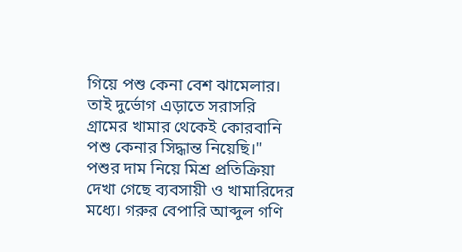গিয়ে পশু কেনা বেশ ঝামেলার। তাই দুর্ভোগ এড়াতে সরাসরি গ্রামের খামার থেকেই কোরবানি পশু কেনার সিদ্ধান্ত নিয়েছি।"
পশুর দাম নিয়ে মিশ্র প্রতিক্রিয়া দেখা গেছে ব্যবসায়ী ও খামারিদের মধ্যে। গরুর বেপারি আব্দুল গণি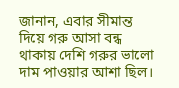জানান, এবার সীমান্ত দিয়ে গরু আসা বন্ধ থাকায় দেশি গরুর ভালো দাম পাওয়ার আশা ছিল।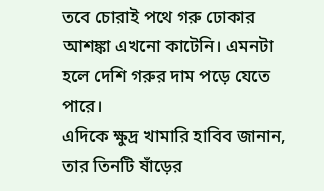তবে চোরাই পথে গরু ঢোকার আশঙ্কা এখনো কাটেনি। এমনটা হলে দেশি গরুর দাম পড়ে যেতে পারে।
এদিকে ক্ষুদ্র খামারি হাবিব জানান, তার তিনটি ষাঁড়ের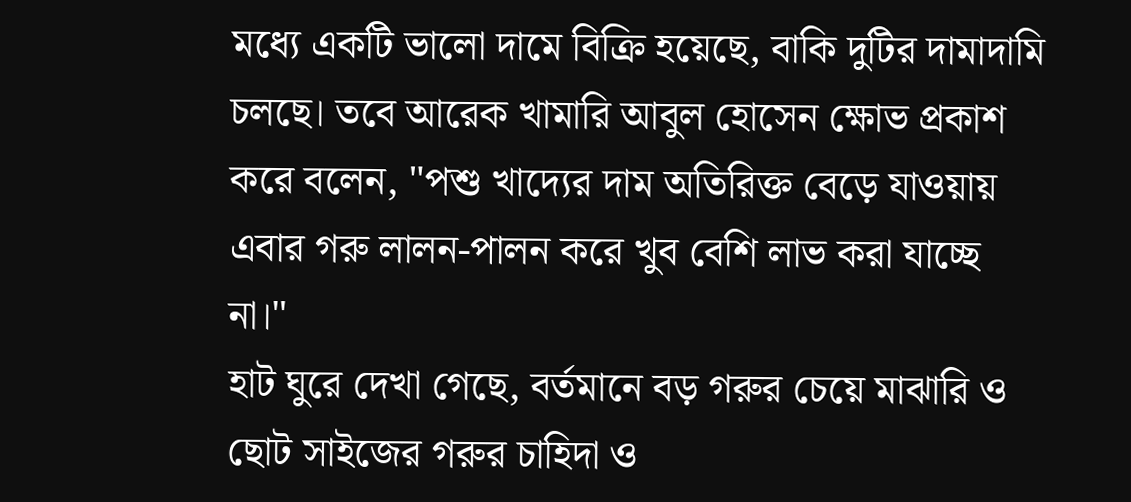মধ্যে একটি ভালো দামে বিক্রি হয়েছে, বাকি দুটির দামাদামি চলছে। তবে আরেক খামারি আবুল হোসেন ক্ষোভ প্রকাশ করে বলেন, "পশু খাদ্যের দাম অতিরিক্ত বেড়ে যাওয়ায় এবার গরু লালন-পালন করে খুব বেশি লাভ করা যাচ্ছে না।"
হাট ঘুরে দেখা গেছে, বর্তমানে বড় গরুর চেয়ে মাঝারি ও ছোট সাইজের গরুর চাহিদা ও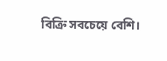বিক্রি সবচেয়ে বেশি।